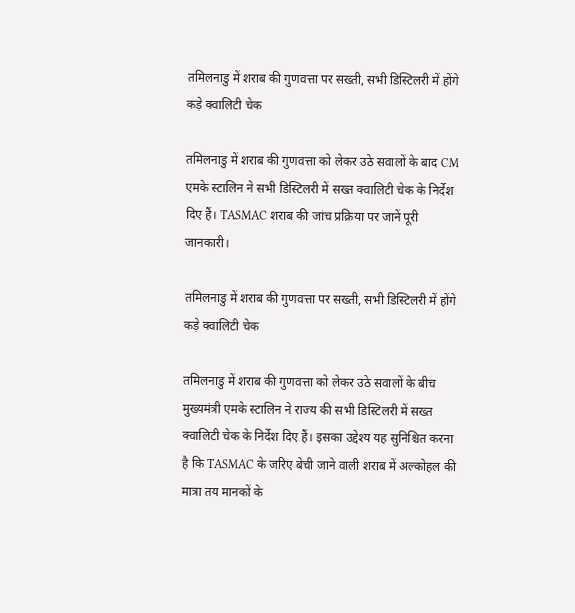तमिलनाडु में शराब की गुणवत्ता पर सख्ती, सभी डिस्टिलरी में होंगे कड़े क्वालिटी चेक

तमिलनाडु में शराब की गुणवत्ता को लेकर उठे सवालों के बाद CM एमके स्टालिन ने सभी डिस्टिलरी में सख्त क्वालिटी चेक के निर्देश दिए हैं। TASMAC शराब की जांच प्रक्रिया पर जानें पूरी जानकारी।

तमिलनाडु में शराब की गुणवत्ता पर सख्ती, सभी डिस्टिलरी में होंगे कड़े क्वालिटी चेक

तमिलनाडु में शराब की गुणवत्ता को लेकर उठे सवालों के बीच मुख्यमंत्री एमके स्टालिन ने राज्य की सभी डिस्टिलरी में सख्त क्वालिटी चेक के निर्देश दिए हैं। इसका उद्देश्य यह सुनिश्चित करना है कि TASMAC के जरिए बेची जाने वाली शराब में अल्कोहल की मात्रा तय मानकों के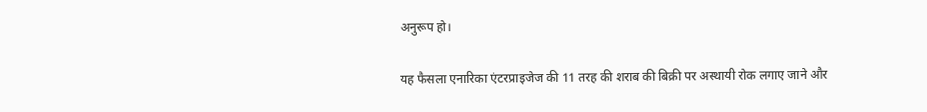अनुरूप हो।

यह फैसला एनारिका एंटरप्राइजेज की 11 तरह की शराब की बिक्री पर अस्थायी रोक लगाए जाने और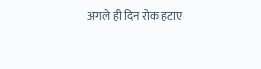अगले ही दिन रोक हटाए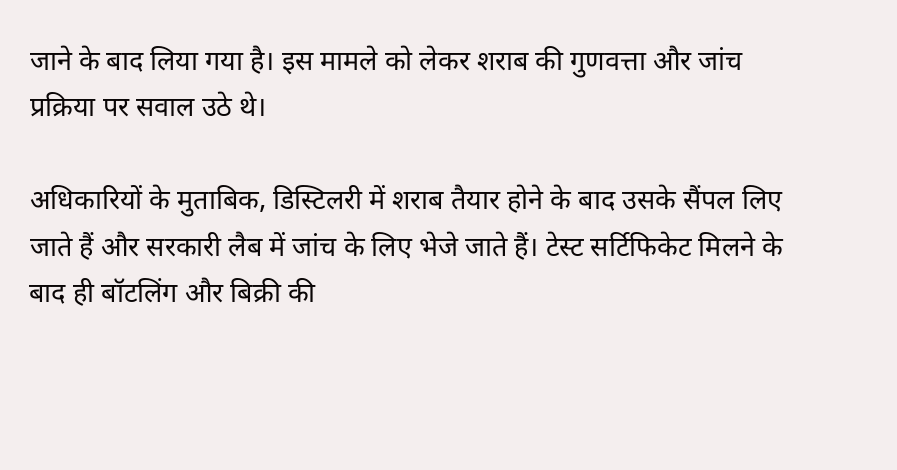जाने के बाद लिया गया है। इस मामले को लेकर शराब की गुणवत्ता और जांच प्रक्रिया पर सवाल उठे थे।

अधिकारियों के मुताबिक, डिस्टिलरी में शराब तैयार होने के बाद उसके सैंपल लिए जाते हैं और सरकारी लैब में जांच के लिए भेजे जाते हैं। टेस्ट सर्टिफिकेट मिलने के बाद ही बॉटलिंग और बिक्री की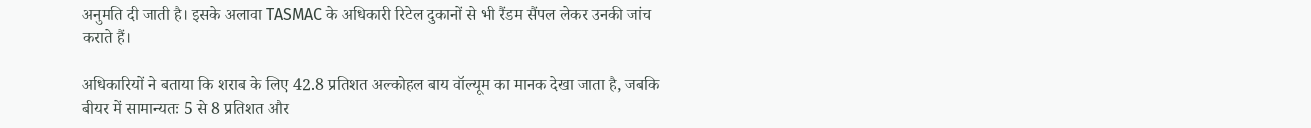अनुमति दी जाती है। इसके अलावा TASMAC के अधिकारी रिटेल दुकानों से भी रैंडम सैंपल लेकर उनकी जांच कराते हैं।

अधिकारियों ने बताया कि शराब के लिए 42.8 प्रतिशत अल्कोहल बाय वॉल्यूम का मानक देखा जाता है, जबकि बीयर में सामान्यतः 5 से 8 प्रतिशत और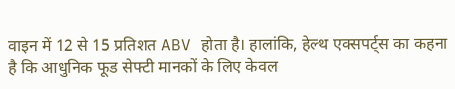वाइन में 12 से 15 प्रतिशत ABV होता है। हालांकि, हेल्थ एक्सपर्ट्स का कहना है कि आधुनिक फूड सेफ्टी मानकों के लिए केवल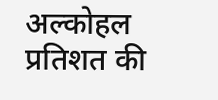अल्कोहल प्रतिशत की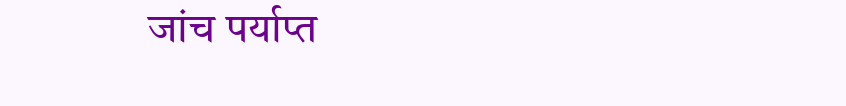जांच पर्याप्त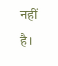नहीं है।